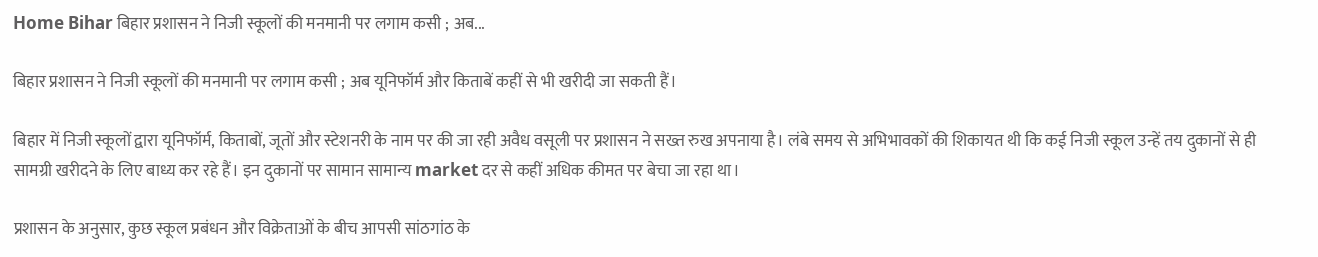Home Bihar बिहार प्रशासन ने निजी स्कूलों की मनमानी पर लगाम कसी ; अब...

बिहार प्रशासन ने निजी स्कूलों की मनमानी पर लगाम कसी ; अब यूनिफॉर्म और किताबें कहीं से भी खरीदी जा सकती हैं।

बिहार में निजी स्कूलों द्वारा यूनिफॉर्म, किताबों, जूतों और स्टेशनरी के नाम पर की जा रही अवैध वसूली पर प्रशासन ने सख्त रुख अपनाया है। लंबे समय से अभिभावकों की शिकायत थी कि कई निजी स्कूल उन्हें तय दुकानों से ही सामग्री खरीदने के लिए बाध्य कर रहे हैं। इन दुकानों पर सामान सामान्य market दर से कहीं अधिक कीमत पर बेचा जा रहा था।

प्रशासन के अनुसार, कुछ स्कूल प्रबंधन और विक्रेताओं के बीच आपसी सांठगांठ के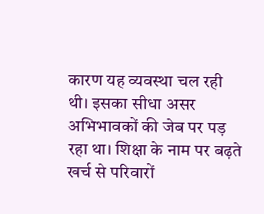कारण यह व्यवस्था चल रही थी। इसका सीधा असर अभिभावकों की जेब पर पड़ रहा था। शिक्षा के नाम पर बढ़ते खर्च से परिवारों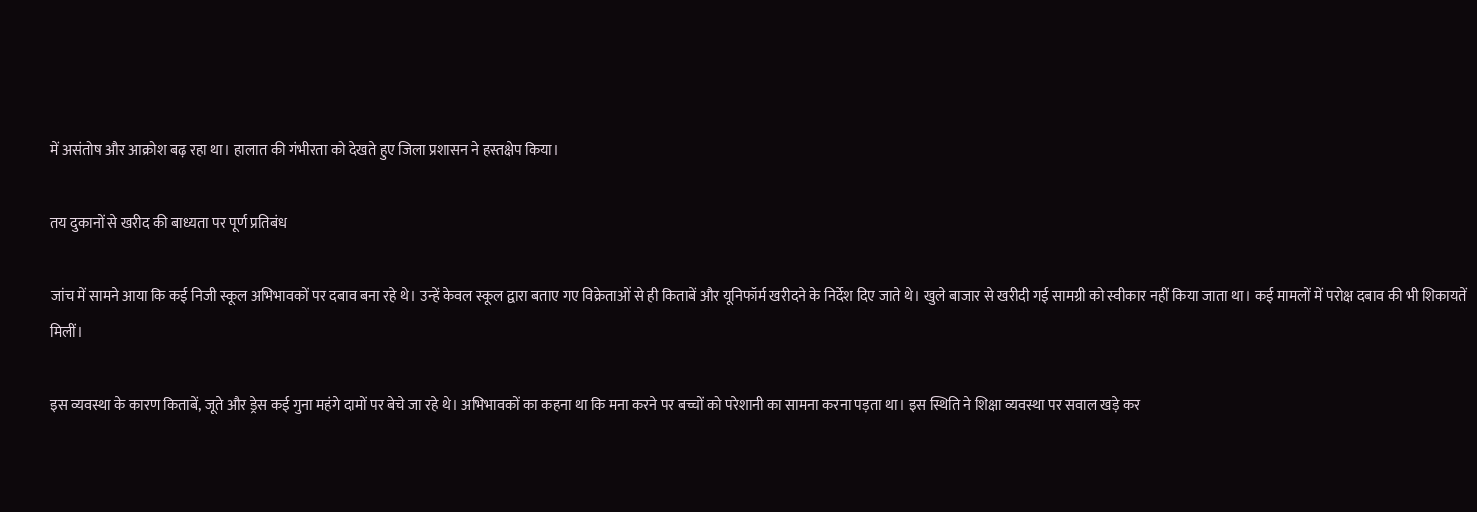में असंतोष और आक्रोश बढ़ रहा था। हालात की गंभीरता को देखते हुए जिला प्रशासन ने हस्तक्षेप किया।

तय दुकानों से खरीद की बाध्यता पर पूर्ण प्रतिबंध

जांच में सामने आया कि कई निजी स्कूल अभिभावकों पर दबाव बना रहे थे। उन्हें केवल स्कूल द्वारा बताए गए विक्रेताओं से ही किताबें और यूनिफॉर्म खरीदने के निर्देश दिए जाते थे। खुले बाजार से खरीदी गई सामग्री को स्वीकार नहीं किया जाता था। कई मामलों में परोक्ष दबाव की भी शिकायतें मिलीं।

इस व्यवस्था के कारण किताबें, जूते और ड्रेस कई गुना महंगे दामों पर बेचे जा रहे थे। अभिभावकों का कहना था कि मना करने पर बच्चों को परेशानी का सामना करना पड़ता था। इस स्थिति ने शिक्षा व्यवस्था पर सवाल खड़े कर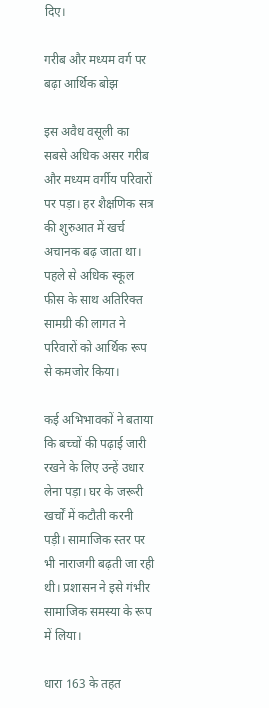दिए।

गरीब और मध्यम वर्ग पर बढ़ा आर्थिक बोझ

इस अवैध वसूली का सबसे अधिक असर गरीब और मध्यम वर्गीय परिवारों पर पड़ा। हर शैक्षणिक सत्र की शुरुआत में खर्च अचानक बढ़ जाता था। पहले से अधिक स्कूल फीस के साथ अतिरिक्त सामग्री की लागत ने परिवारों को आर्थिक रूप से कमजोर किया।

कई अभिभावकों ने बताया कि बच्चों की पढ़ाई जारी रखने के लिए उन्हें उधार लेना पड़ा। घर के जरूरी खर्चों में कटौती करनी पड़ी। सामाजिक स्तर पर भी नाराजगी बढ़ती जा रही थी। प्रशासन ने इसे गंभीर सामाजिक समस्या के रूप में लिया।

धारा 163 के तहत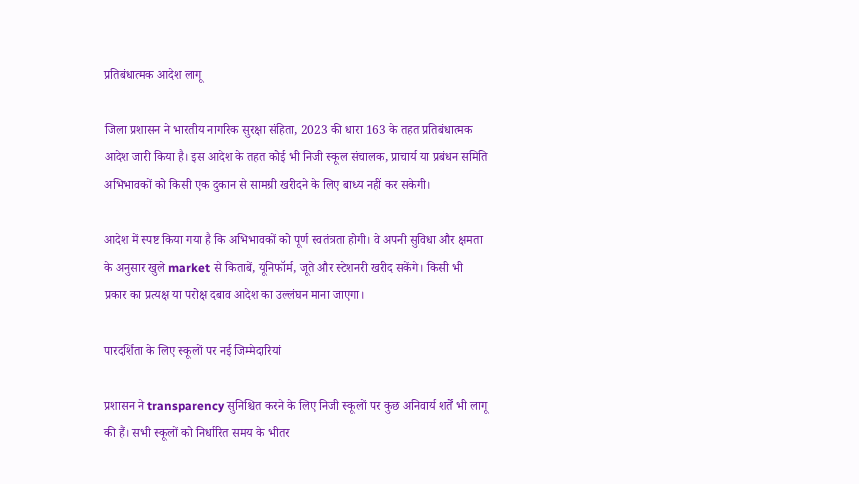प्रतिबंधात्मक आदेश लागू

जिला प्रशासन ने भारतीय नागरिक सुरक्षा संहिता, 2023 की धारा 163 के तहत प्रतिबंधात्मक आदेश जारी किया है। इस आदेश के तहत कोई भी निजी स्कूल संचालक, प्राचार्य या प्रबंधन समिति अभिभावकों को किसी एक दुकान से सामग्री खरीदने के लिए बाध्य नहीं कर सकेगी।

आदेश में स्पष्ट किया गया है कि अभिभावकों को पूर्ण स्वतंत्रता होगी। वे अपनी सुविधा और क्षमता के अनुसार खुले market से किताबें, यूनिफॉर्म, जूते और स्टेशनरी खरीद सकेंगे। किसी भी प्रकार का प्रत्यक्ष या परोक्ष दबाव आदेश का उल्लंघन माना जाएगा।

पारदर्शिता के लिए स्कूलों पर नई जिम्मेदारियां

प्रशासन ने transparency सुनिश्चित करने के लिए निजी स्कूलों पर कुछ अनिवार्य शर्तें भी लागू की हैं। सभी स्कूलों को निर्धारित समय के भीतर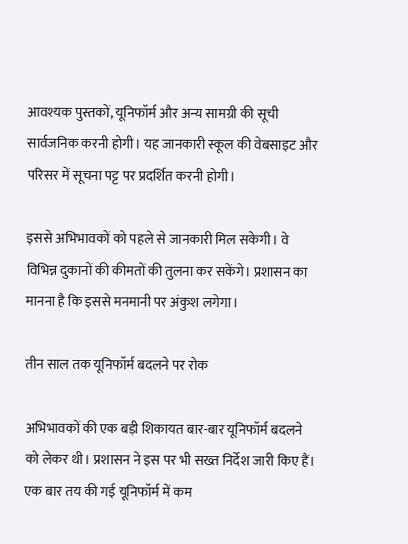आवश्यक पुस्तकों, यूनिफॉर्म और अन्य सामग्री की सूची सार्वजनिक करनी होगी। यह जानकारी स्कूल की वेबसाइट और परिसर में सूचना पट्ट पर प्रदर्शित करनी होगी।

इससे अभिभावकों को पहले से जानकारी मिल सकेगी। वे विभिन्न दुकानों की कीमतों की तुलना कर सकेंगे। प्रशासन का मानना है कि इससे मनमानी पर अंकुश लगेगा।

तीन साल तक यूनिफॉर्म बदलने पर रोक

अभिभावकों की एक बड़ी शिकायत बार-बार यूनिफॉर्म बदलने को लेकर थी। प्रशासन ने इस पर भी सख्त निर्देश जारी किए हैं। एक बार तय की गई यूनिफॉर्म में कम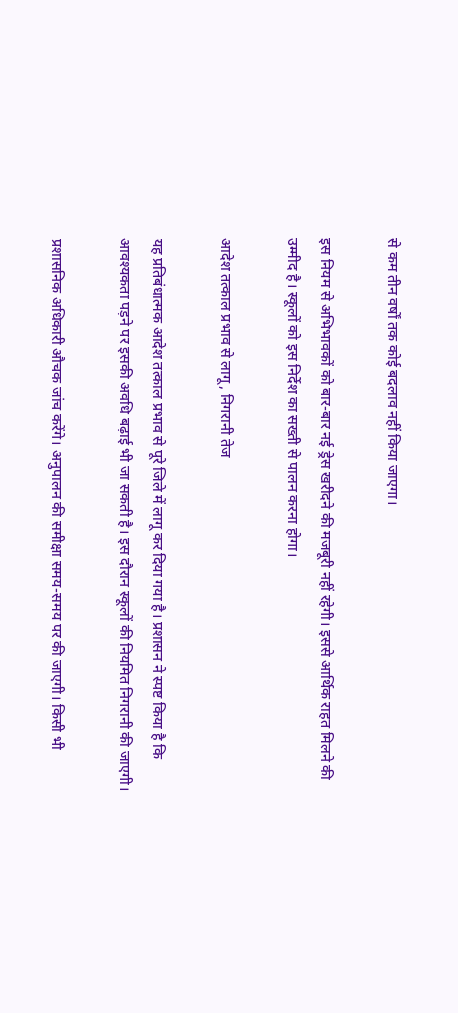से कम तीन वर्षों तक कोई बदलाव नहीं किया जाएगा।

इस नियम से अभिभावकों को बार-बार नई ड्रेस खरीदने की मजबूरी नहीं रहेगी। इससे आर्थिक राहत मिलने की उम्मीद है। स्कूलों को इस निर्देश का सख्ती से पालन करना होगा।

आदेश तत्काल प्रभाव से लागू, निगरानी तेज

यह प्रतिबंधात्मक आदेश तत्काल प्रभाव से पूरे जिले में लागू कर दिया गया है। प्रशासन ने स्पष्ट किया है कि आवश्यकता पड़ने पर इसकी अवधि बढ़ाई भी जा सकती है। इस दौरान स्कूलों की नियमित निगरानी की जाएगी।

प्रशासनिक अधिकारी औचक जांच करेंगे। अनुपालन की समीक्षा समय-समय पर की जाएगी। किसी भी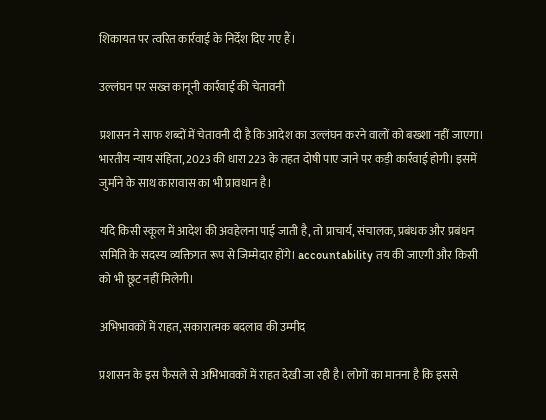शिकायत पर त्वरित कार्रवाई के निर्देश दिए गए हैं।

उल्लंघन पर सख्त कानूनी कार्रवाई की चेतावनी

प्रशासन ने साफ शब्दों में चेतावनी दी है कि आदेश का उल्लंघन करने वालों को बख्शा नहीं जाएगा। भारतीय न्याय संहिता, 2023 की धारा 223 के तहत दोषी पाए जाने पर कड़ी कार्रवाई होगी। इसमें जुर्माने के साथ कारावास का भी प्रावधान है।

यदि किसी स्कूल में आदेश की अवहेलना पाई जाती है, तो प्राचार्य, संचालक, प्रबंधक और प्रबंधन समिति के सदस्य व्यक्तिगत रूप से जिम्मेदार होंगे। accountability तय की जाएगी और किसी को भी छूट नहीं मिलेगी।

अभिभावकों में राहत, सकारात्मक बदलाव की उम्मीद

प्रशासन के इस फैसले से अभिभावकों में राहत देखी जा रही है। लोगों का मानना है कि इससे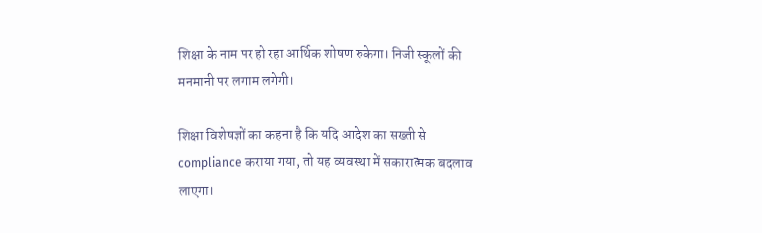शिक्षा के नाम पर हो रहा आर्थिक शोषण रुकेगा। निजी स्कूलों की मनमानी पर लगाम लगेगी।

शिक्षा विशेषज्ञों का कहना है कि यदि आदेश का सख्ती से compliance कराया गया, तो यह व्यवस्था में सकारात्मक बदलाव लाएगा।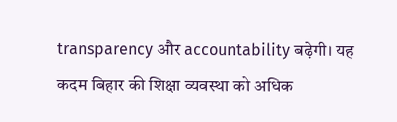transparency और accountability बढ़ेगी। यह कदम बिहार की शिक्षा व्यवस्था को अधिक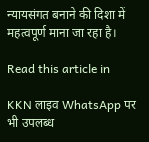न्यायसंगत बनाने की दिशा में महत्वपूर्ण माना जा रहा है।

Read this article in

KKN लाइव WhatsApp पर भी उपलब्ध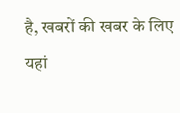है, खबरों की खबर के लिए यहां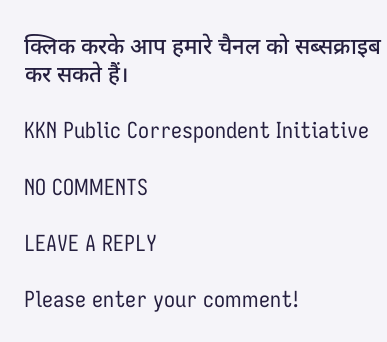क्लिक करके आप हमारे चैनल को सब्सक्राइब कर सकते हैं।

KKN Public Correspondent Initiative

NO COMMENTS

LEAVE A REPLY

Please enter your comment!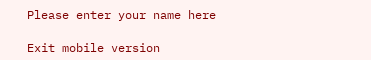Please enter your name here

Exit mobile version